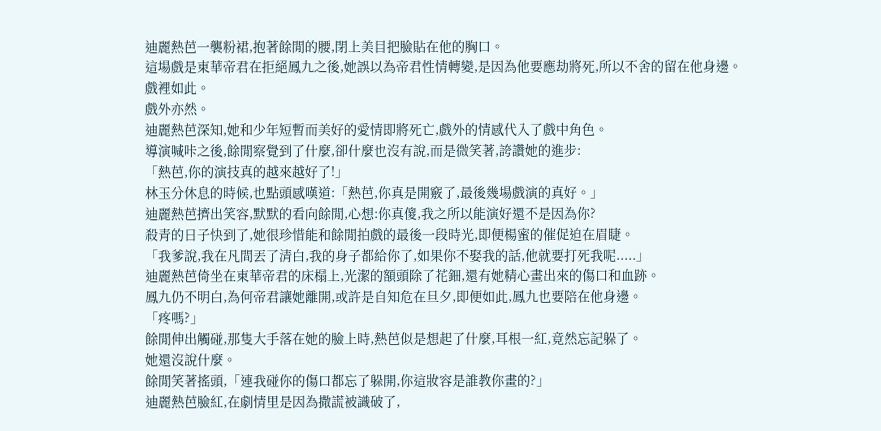迪麗熱芭一襲粉裙,抱著餘閒的腰,閉上美目把臉貼在他的胸口。
這場戲是東華帝君在拒絕鳳九之後,她誤以為帝君性情轉變,是因為他要應劫將死,所以不舍的留在他身邊。
戲裡如此。
戲外亦然。
迪麗熱芭深知,她和少年短暫而美好的愛情即將死亡,戲外的情感代入了戲中角色。
導演喊咔之後,餘閒察覺到了什麼,卻什麼也沒有說,而是微笑著,誇讚她的進步:
「熱芭,你的演技真的越來越好了!」
林玉分休息的時候,也點頭感嘆道:「熱芭,你真是開竅了,最後幾場戲演的真好。」
迪麗熱芭擠出笑容,默默的看向餘閒,心想:你真傻,我之所以能演好還不是因為你?
殺青的日子快到了,她很珍惜能和餘閒拍戲的最後一段時光,即便楊蜜的催促迫在眉睫。
「我爹說,我在凡間丟了清白,我的身子都給你了,如果你不娶我的話,他就要打死我呢.....」
迪麗熱芭倚坐在東華帝君的床榻上,光潔的額頭除了花鈿,還有她精心畫出來的傷口和血跡。
鳳九仍不明白,為何帝君讓她離開,或許是自知危在旦夕,即便如此,鳳九也要陪在他身邊。
「疼嗎?」
餘閒伸出觸碰,那隻大手落在她的臉上時,熱芭似是想起了什麼,耳根一紅,竟然忘記躲了。
她還沒說什麼。
餘閒笑著搖頭,「連我碰你的傷口都忘了躲開,你這妝容是誰教你畫的?」
迪麗熱芭臉紅,在劇情里是因為撒謊被識破了,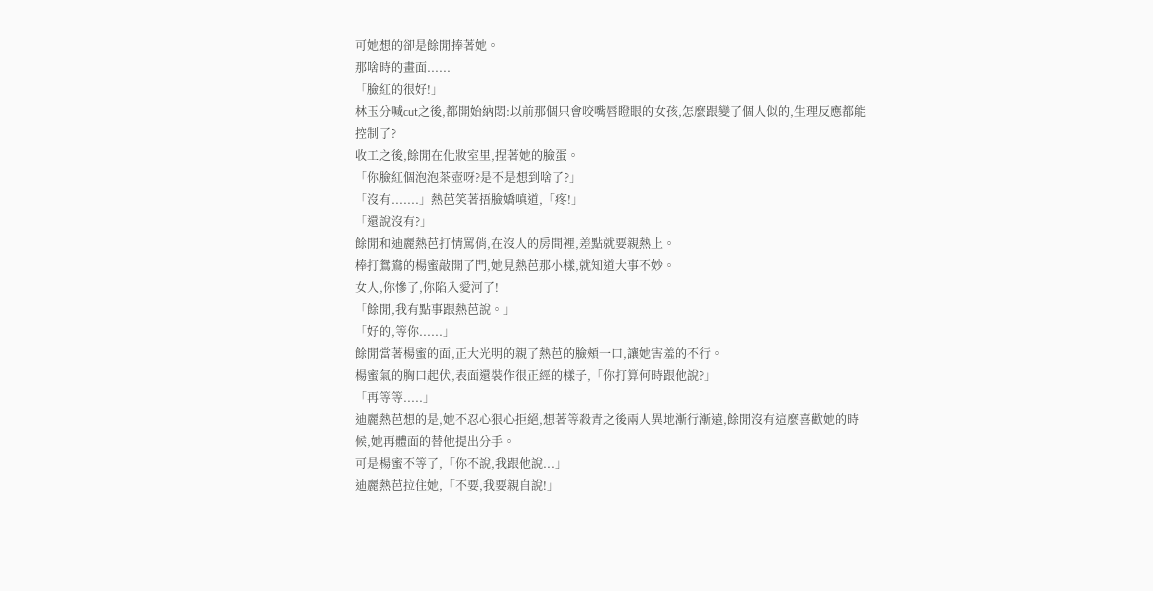可她想的卻是餘閒捧著她。
那啥時的畫面......
「臉紅的很好!」
林玉分喊cut之後,都開始納悶:以前那個只會咬嘴唇瞪眼的女孩,怎麼跟變了個人似的,生理反應都能控制了?
收工之後,餘閒在化妝室里,捏著她的臉蛋。
「你臉紅個泡泡茶壺呀?是不是想到啥了?」
「沒有.......」熱芭笑著捂臉嬌嗔道,「疼!」
「還說沒有?」
餘閒和迪麗熱芭打情罵俏,在沒人的房間裡,差點就要親熱上。
棒打鴛鴦的楊蜜敲開了門,她見熱芭那小樣,就知道大事不妙。
女人,你慘了,你陷入愛河了!
「餘閒,我有點事跟熱芭說。」
「好的,等你......」
餘閒當著楊蜜的面,正大光明的親了熱芭的臉頰一口,讓她害羞的不行。
楊蜜氣的胸口起伏,表面還裝作很正經的樣子,「你打算何時跟他說?」
「再等等.....」
迪麗熱芭想的是,她不忍心狠心拒絕,想著等殺青之後兩人異地漸行漸遠,餘閒沒有這麼喜歡她的時候,她再體面的替他提出分手。
可是楊蜜不等了,「你不說,我跟他說...」
迪麗熱芭拉住她,「不要,我要親自說!」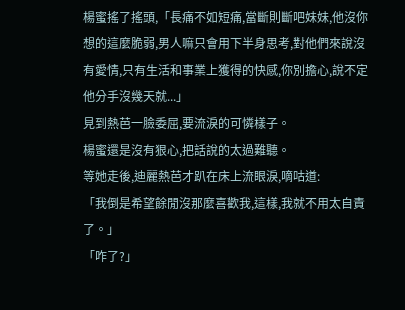楊蜜搖了搖頭,「長痛不如短痛,當斷則斷吧妹妹,他沒你想的這麼脆弱,男人嘛只會用下半身思考,對他們來說沒有愛情,只有生活和事業上獲得的快感,你別擔心,說不定他分手沒幾天就...」
見到熱芭一臉委屈,要流淚的可憐樣子。
楊蜜還是沒有狠心,把話說的太過難聽。
等她走後,迪麗熱芭才趴在床上流眼淚,嘀咕道:
「我倒是希望餘閒沒那麼喜歡我,這樣,我就不用太自責了。」
「咋了?」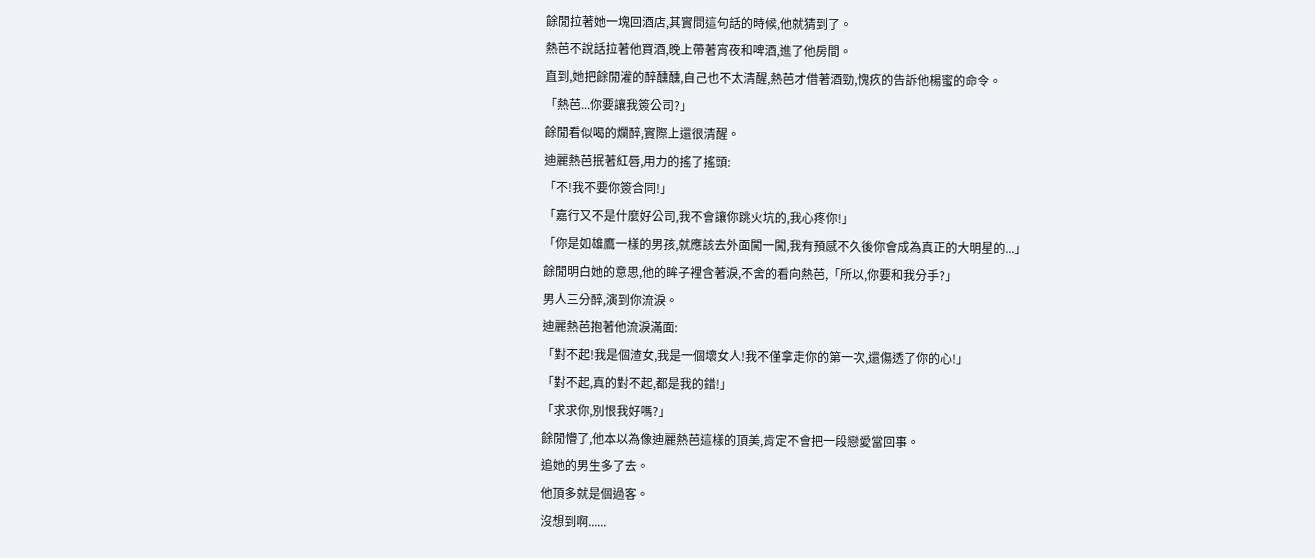餘閒拉著她一塊回酒店,其實問這句話的時候,他就猜到了。
熱芭不說話拉著他買酒,晚上帶著宵夜和啤酒,進了他房間。
直到,她把餘閒灌的醉醺醺,自己也不太清醒,熱芭才借著酒勁,愧疚的告訴他楊蜜的命令。
「熱芭...你要讓我簽公司?」
餘閒看似喝的爛醉,實際上還很清醒。
迪麗熱芭抿著紅唇,用力的搖了搖頭:
「不!我不要你簽合同!」
「嘉行又不是什麼好公司,我不會讓你跳火坑的,我心疼你!」
「你是如雄鷹一樣的男孩,就應該去外面闖一闖,我有預感不久後你會成為真正的大明星的...」
餘閒明白她的意思,他的眸子裡含著淚,不舍的看向熱芭,「所以,你要和我分手?」
男人三分醉,演到你流淚。
迪麗熱芭抱著他流淚滿面:
「對不起!我是個渣女,我是一個壞女人!我不僅拿走你的第一次,還傷透了你的心!」
「對不起,真的對不起,都是我的錯!」
「求求你,別恨我好嗎?」
餘閒懵了,他本以為像迪麗熱芭這樣的頂美,肯定不會把一段戀愛當回事。
追她的男生多了去。
他頂多就是個過客。
沒想到啊......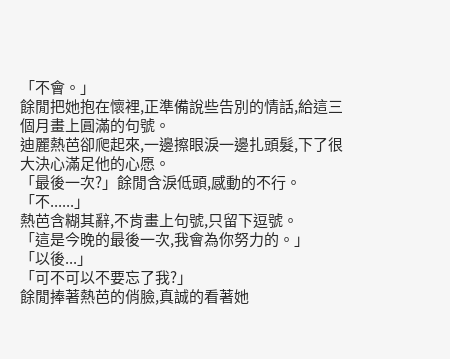「不會。」
餘閒把她抱在懷裡,正準備說些告別的情話,給這三個月畫上圓滿的句號。
迪麗熱芭卻爬起來,一邊擦眼淚一邊扎頭髮,下了很大決心滿足他的心愿。
「最後一次?」餘閒含淚低頭,感動的不行。
「不......」
熱芭含糊其辭,不肯畫上句號,只留下逗號。
「這是今晚的最後一次,我會為你努力的。」
「以後...」
「可不可以不要忘了我?」
餘閒捧著熱芭的俏臉,真誠的看著她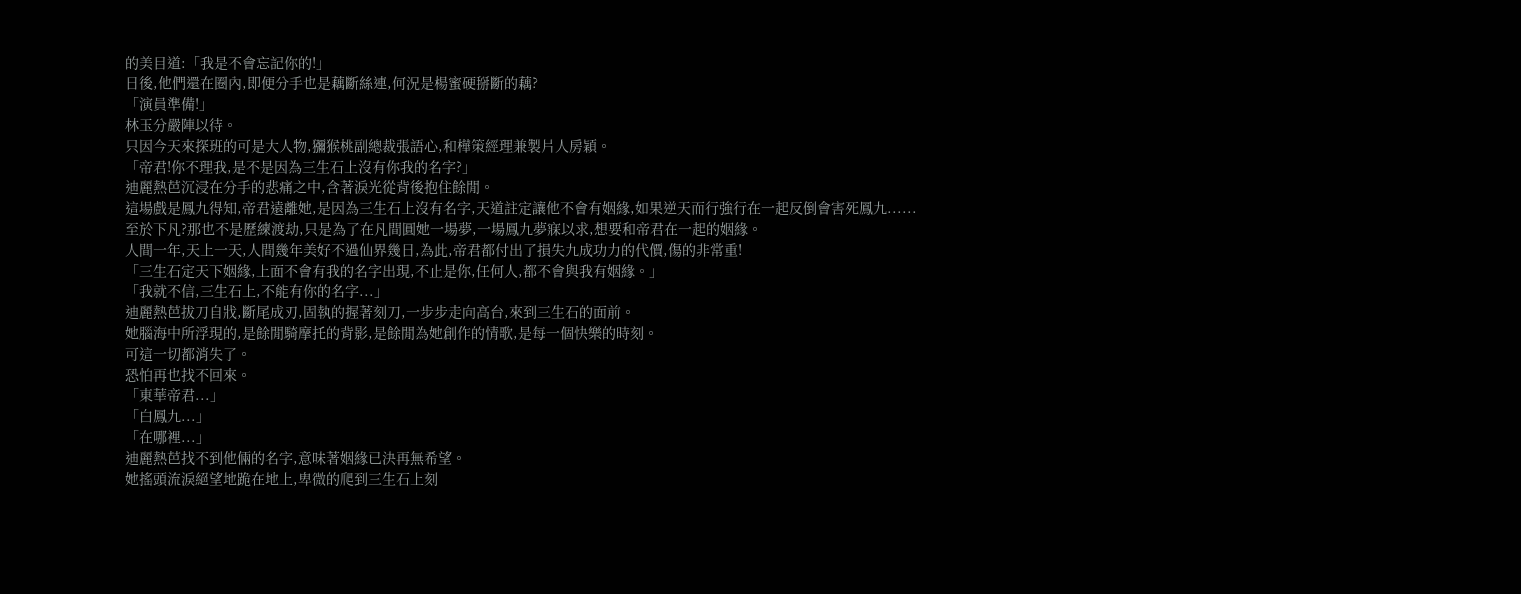的美目道:「我是不會忘記你的!」
日後,他們還在圈內,即便分手也是藕斷絲連,何況是楊蜜硬掰斷的藕?
「演員準備!」
林玉分嚴陣以待。
只因今天來探班的可是大人物,獼猴桃副總裁張語心,和樺策經理兼製片人房穎。
「帝君!你不理我,是不是因為三生石上沒有你我的名字?」
迪麗熱芭沉浸在分手的悲痛之中,含著淚光從背後抱住餘閒。
這場戲是鳳九得知,帝君遠離她,是因為三生石上沒有名字,天道註定讓他不會有姻緣,如果逆天而行強行在一起反倒會害死鳳九......
至於下凡?那也不是歷練渡劫,只是為了在凡間圓她一場夢,一場鳳九夢寐以求,想要和帝君在一起的姻緣。
人間一年,天上一天,人間幾年美好不過仙界幾日,為此,帝君都付出了損失九成功力的代價,傷的非常重!
「三生石定天下姻緣,上面不會有我的名字出現,不止是你,任何人,都不會與我有姻緣。」
「我就不信,三生石上,不能有你的名字...」
迪麗熱芭拔刀自戕,斷尾成刃,固執的握著刻刀,一步步走向高台,來到三生石的面前。
她腦海中所浮現的,是餘閒騎摩托的背影,是餘閒為她創作的情歌,是每一個快樂的時刻。
可這一切都消失了。
恐怕再也找不回來。
「東華帝君...」
「白鳳九...」
「在哪裡...」
迪麗熱芭找不到他倆的名字,意味著姻緣已決再無希望。
她搖頭流淚絕望地跪在地上,卑微的爬到三生石上刻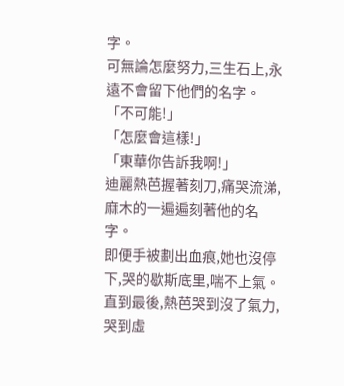字。
可無論怎麼努力,三生石上,永遠不會留下他們的名字。
「不可能!」
「怎麼會這樣!」
「東華你告訴我啊!」
迪麗熱芭握著刻刀,痛哭流涕,麻木的一遍遍刻著他的名字。
即便手被劃出血痕,她也沒停下,哭的歇斯底里,喘不上氣。
直到最後,熱芭哭到沒了氣力,哭到虛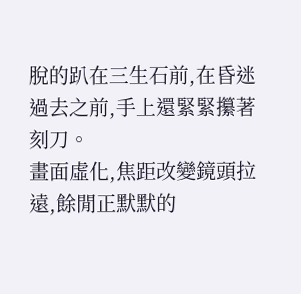脫的趴在三生石前,在昏迷過去之前,手上還緊緊攥著刻刀。
畫面虛化,焦距改變鏡頭拉遠,餘閒正默默的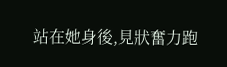站在她身後,見狀奮力跑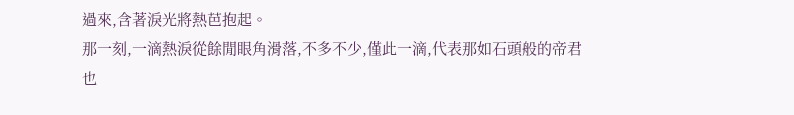過來,含著淚光將熱芭抱起。
那一刻,一滴熱淚從餘閒眼角滑落,不多不少,僅此一滴,代表那如石頭般的帝君也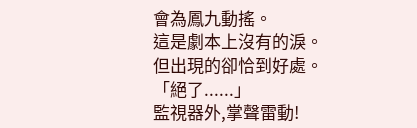會為鳳九動搖。
這是劇本上沒有的淚。
但出現的卻恰到好處。
「絕了......」
監視器外,掌聲雷動!